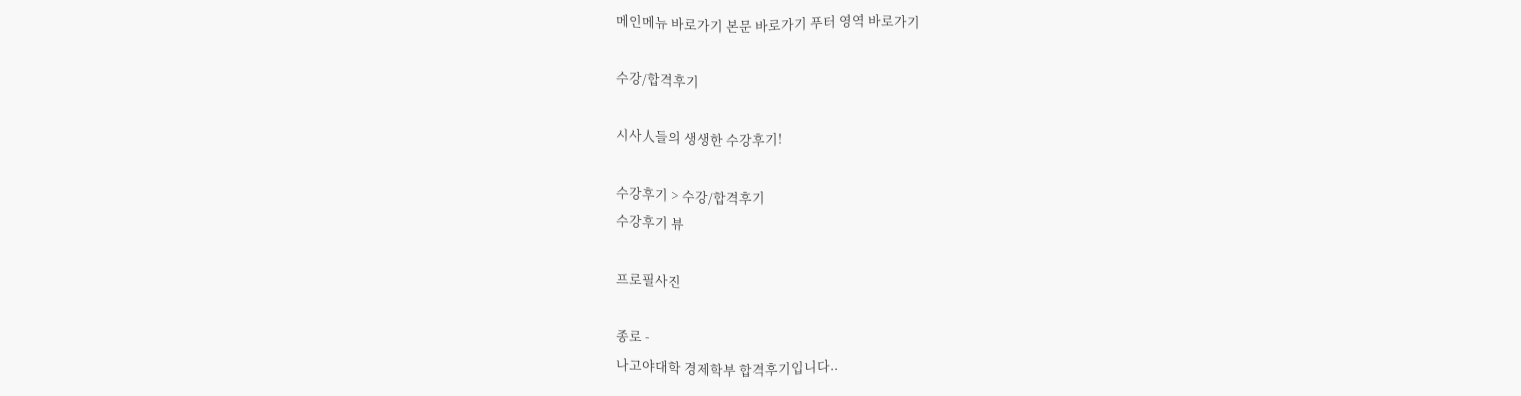메인메뉴 바로가기 본문 바로가기 푸터 영역 바로가기

수강/합격후기

시사人들의 생생한 수강후기!

수강후기 > 수강/합격후기
수강후기 뷰

프로필사진

종로 -
나고야대학 경제학부 합격후기입니다..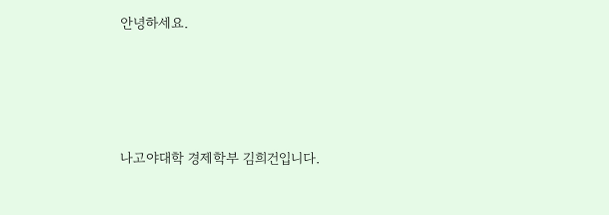안녕하세요.





나고야대학 경제학부 김희건입니다.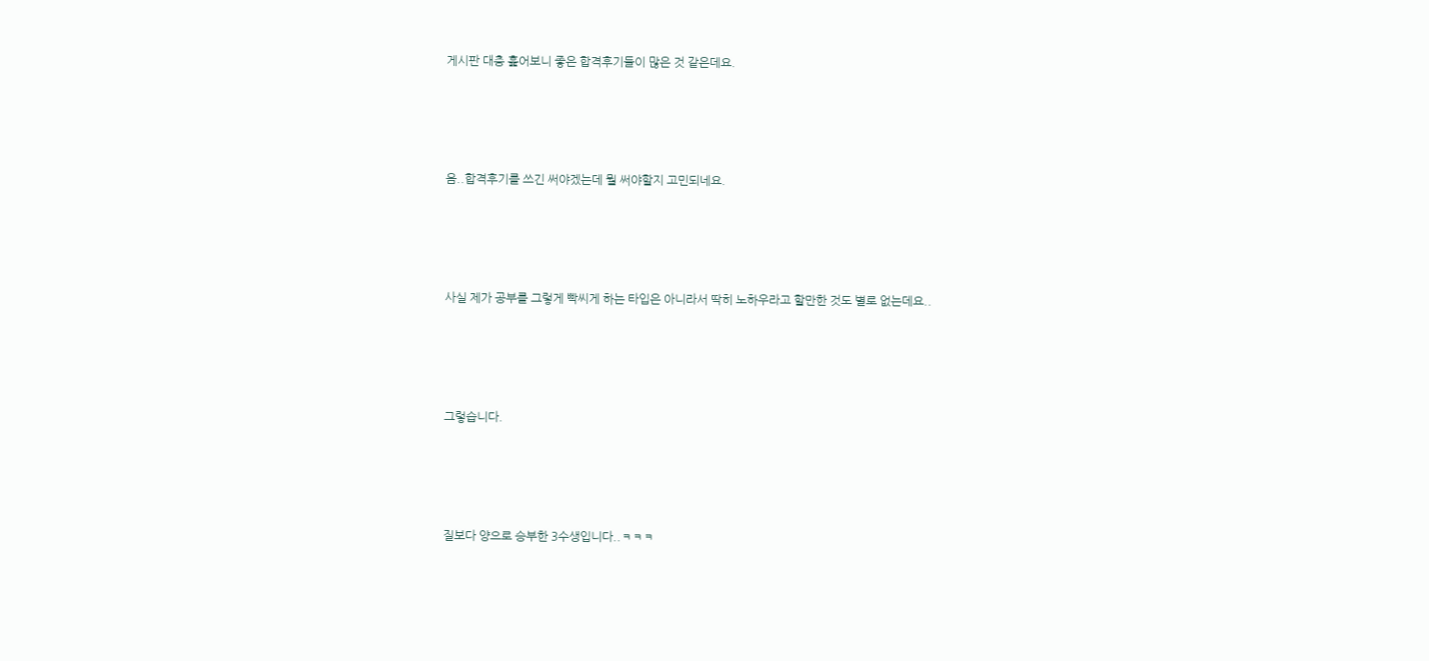게시판 대충 훑어보니 좋은 합격후기들이 많은 것 같은데요.





음..합격후기를 쓰긴 써야겠는데 뭘 써야할지 고민되네요.





사실 제가 공부를 그렇게 빡씨게 하는 타입은 아니라서 딱히 노하우라고 할만한 것도 별로 없는데요..





그렇습니다.





질보다 양으로 승부한 3수생입니다..ㅋㅋㅋ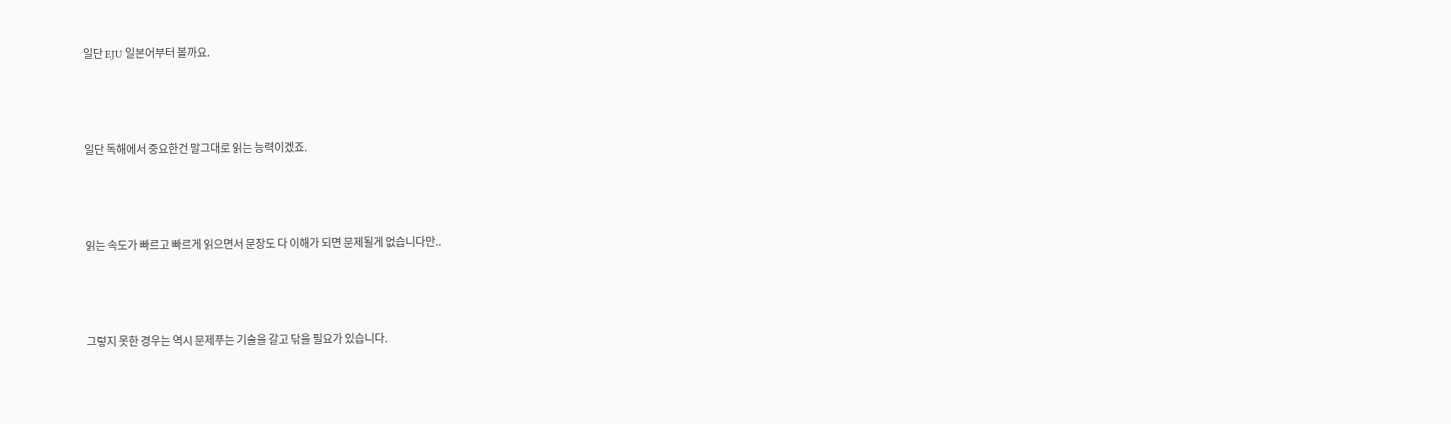일단 EJU 일본어부터 볼까요.





일단 독해에서 중요한건 말그대로 읽는 능력이겠죠.





읽는 속도가 빠르고 빠르게 읽으면서 문장도 다 이해가 되면 문제될게 없습니다만..





그렇지 못한 경우는 역시 문제푸는 기술을 갈고 닦을 필요가 있습니다.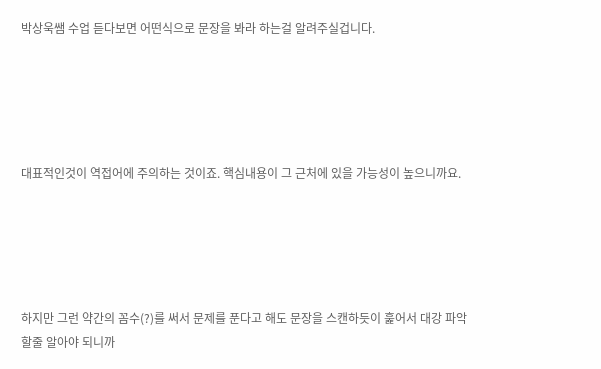박상욱쌤 수업 듣다보면 어떤식으로 문장을 봐라 하는걸 알려주실겁니다.





대표적인것이 역접어에 주의하는 것이죠. 핵심내용이 그 근처에 있을 가능성이 높으니까요.





하지만 그런 약간의 꼼수(?)를 써서 문제를 푼다고 해도 문장을 스캔하듯이 훑어서 대강 파악할줄 알아야 되니까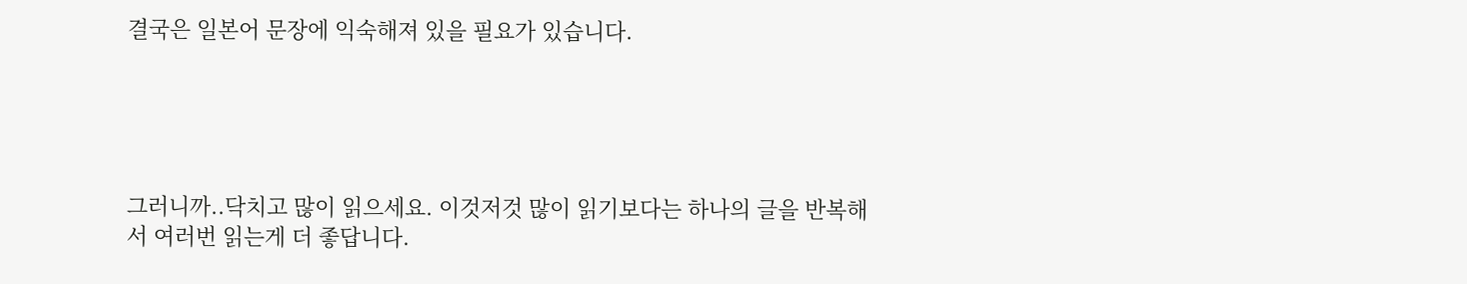결국은 일본어 문장에 익숙해져 있을 필요가 있습니다.





그러니까..닥치고 많이 읽으세요. 이것저것 많이 읽기보다는 하나의 글을 반복해서 여러번 읽는게 더 좋답니다.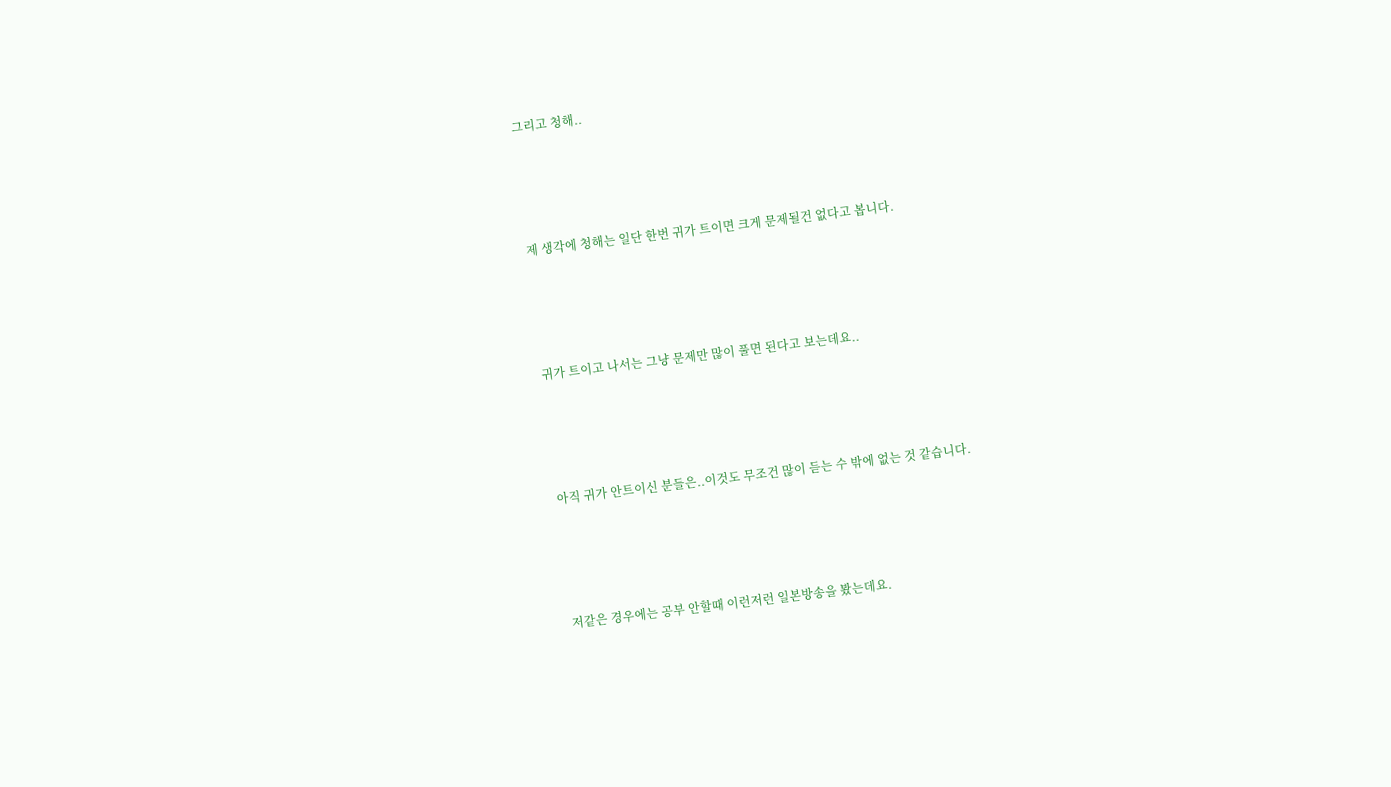그리고 청해..





제 생각에 청해는 일단 한번 귀가 트이면 크게 문제될건 없다고 봅니다.





귀가 트이고 나서는 그냥 문제만 많이 풀면 된다고 보는데요..





아직 귀가 안트이신 분들은..이것도 무조건 많이 듣는 수 밖에 없는 것 같습니다.





저같은 경우에는 공부 안할때 이런저런 일본방송을 봤는데요.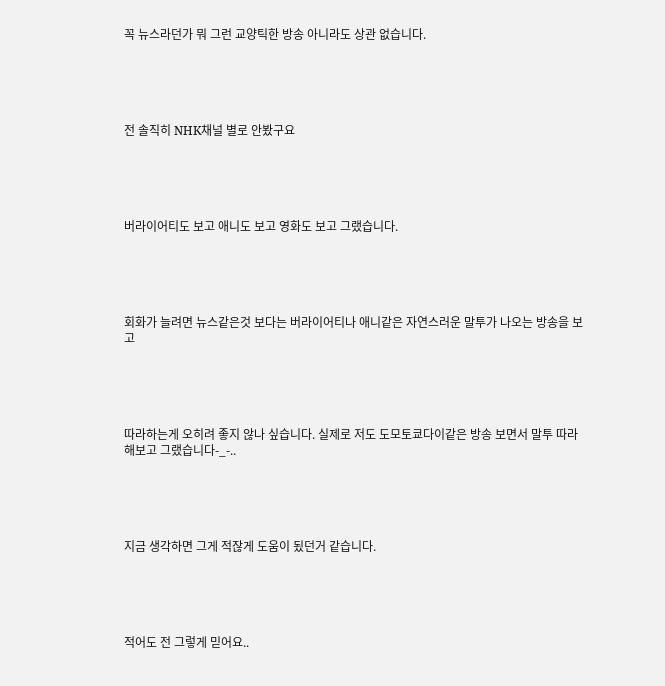꼭 뉴스라던가 뭐 그런 교양틱한 방송 아니라도 상관 없습니다.





전 솔직히 NHK채널 별로 안봤구요





버라이어티도 보고 애니도 보고 영화도 보고 그랬습니다.





회화가 늘려면 뉴스같은것 보다는 버라이어티나 애니같은 자연스러운 말투가 나오는 방송을 보고





따라하는게 오히려 좋지 않나 싶습니다. 실제로 저도 도모토쿄다이같은 방송 보면서 말투 따라해보고 그랬습니다-_-..





지금 생각하면 그게 적잖게 도움이 됬던거 같습니다.





적어도 전 그렇게 믿어요..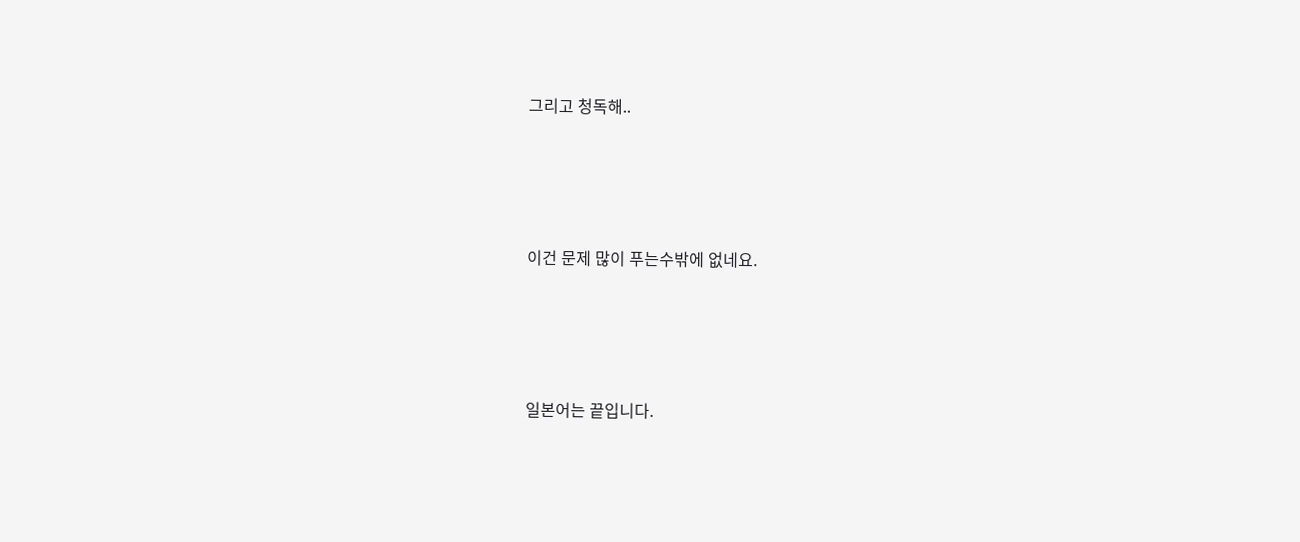그리고 청독해..





이건 문제 많이 푸는수밖에 없네요.





일본어는 끝입니다.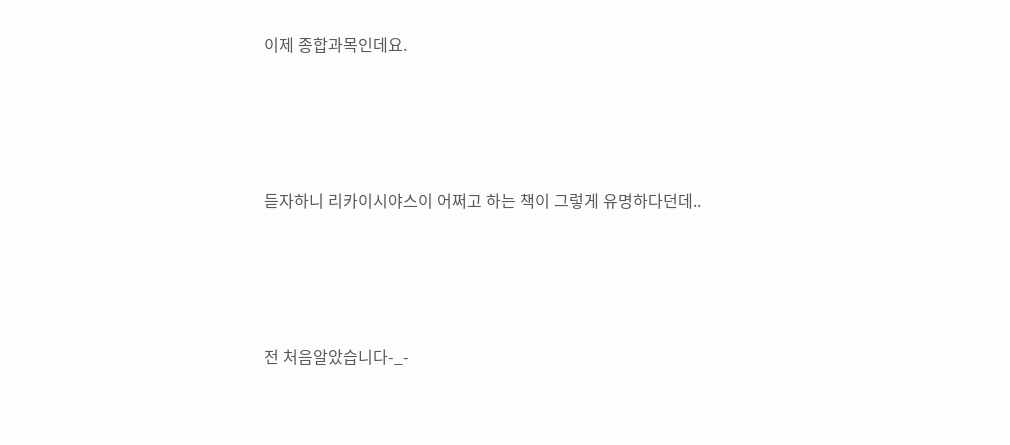이제 종합과목인데요.





듣자하니 리카이시야스이 어쩌고 하는 책이 그렇게 유명하다던데..





전 처음알았습니다-_-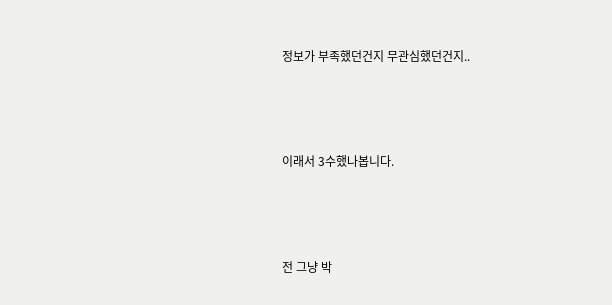정보가 부족했던건지 무관심했던건지..





이래서 3수했나봅니다.





전 그냥 박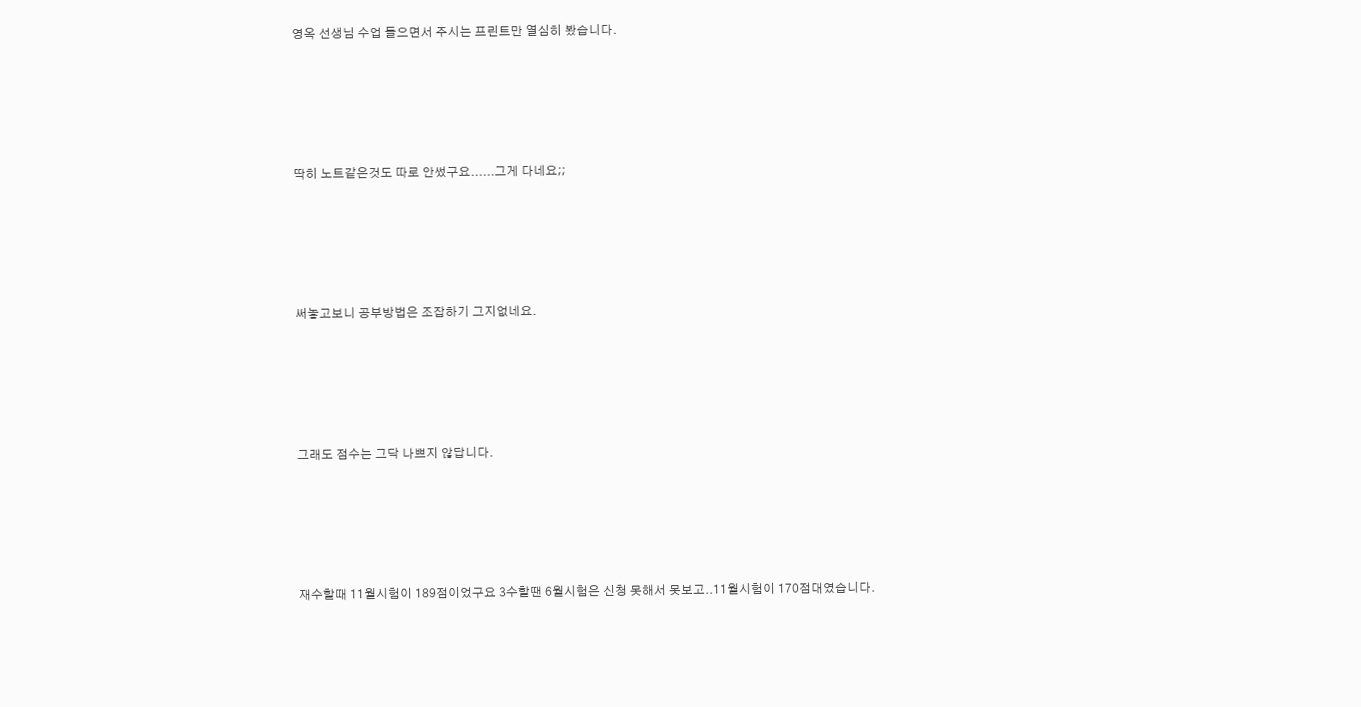영옥 선생님 수업 들으면서 주시는 프린트만 열심히 봤습니다.





딱히 노트같은것도 따로 안썼구요......그게 다네요;;





써놓고보니 공부방법은 조잡하기 그지없네요.





그래도 점수는 그닥 나쁘지 않답니다.





재수할때 11월시험이 189점이었구요 3수할땐 6월시험은 신청 못해서 못보고..11월시험이 170점대였습니다.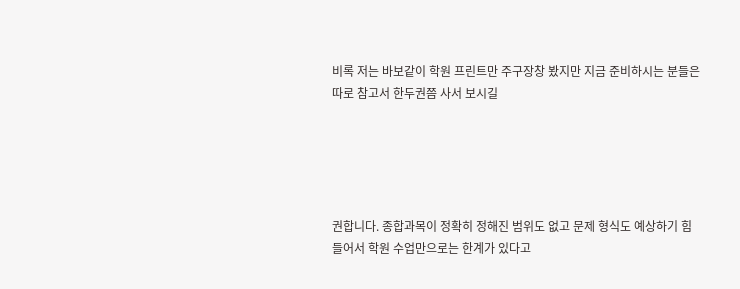비록 저는 바보같이 학원 프린트만 주구장창 봤지만 지금 준비하시는 분들은 따로 참고서 한두권쯤 사서 보시길





권합니다. 종합과목이 정확히 정해진 범위도 없고 문제 형식도 예상하기 힘들어서 학원 수업만으로는 한계가 있다고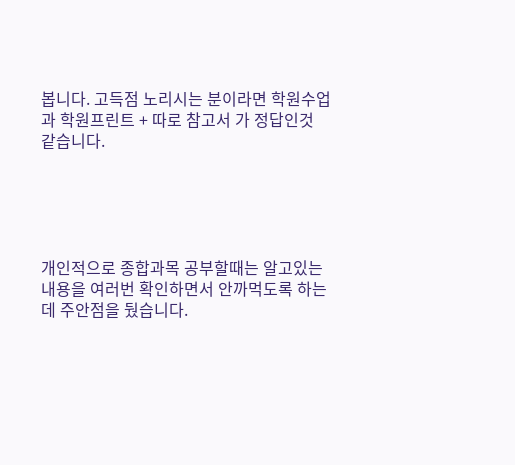봅니다. 고득점 노리시는 분이라면 학원수업과 학원프린트 + 따로 참고서 가 정답인것 같습니다.





개인적으로 종합과목 공부할때는 알고있는 내용을 여러번 확인하면서 안까먹도록 하는데 주안점을 뒀습니다.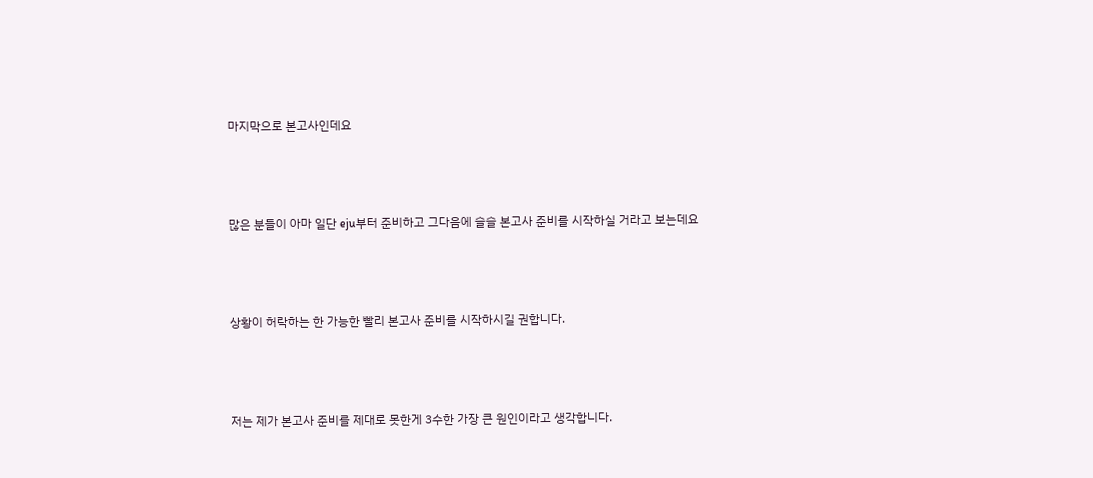마지막으로 본고사인데요





많은 분들이 아마 일단 eju부터 준비하고 그다음에 슬슬 본고사 준비를 시작하실 거라고 보는데요





상황이 허락하는 한 가능한 빨리 본고사 준비를 시작하시길 권합니다.





저는 제가 본고사 준비를 제대로 못한게 3수한 가장 큰 원인이라고 생각합니다.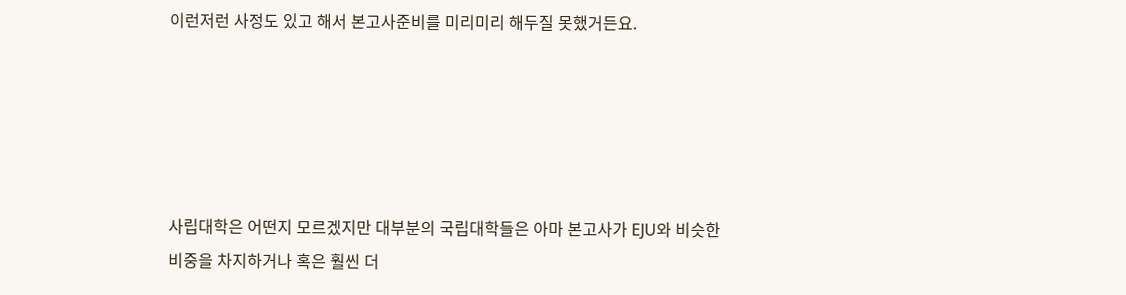이런저런 사정도 있고 해서 본고사준비를 미리미리 해두질 못했거든요.





사립대학은 어떤지 모르겠지만 대부분의 국립대학들은 아마 본고사가 EJU와 비슷한 비중을 차지하거나 혹은 훨씬 더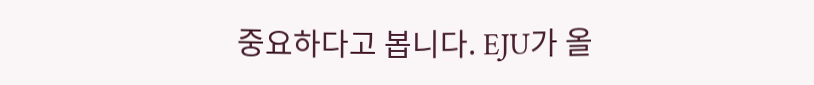중요하다고 봅니다. EJU가 올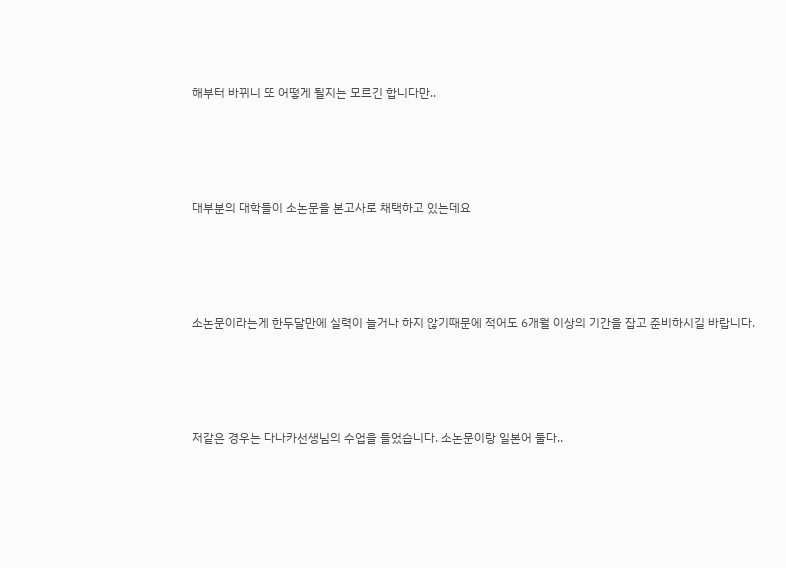해부터 바뀌니 또 어떻게 될지는 모르긴 합니다만..





대부분의 대학들이 소논문을 본고사로 채택하고 있는데요





소논문이라는게 한두달만에 실력이 늘거나 하지 않기때문에 적어도 6개월 이상의 기간을 잡고 준비하시길 바랍니다.





저같은 경우는 다나카선생님의 수업을 들었습니다. 소논문이랑 일본어 둘다..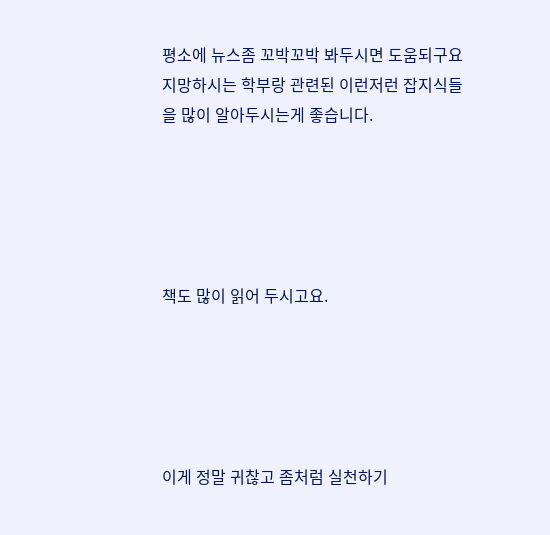평소에 뉴스좀 꼬박꼬박 봐두시면 도움되구요  지망하시는 학부랑 관련된 이런저런 잡지식들을 많이 알아두시는게 좋습니다.





책도 많이 읽어 두시고요.





이게 정말 귀찮고 좀처럼 실천하기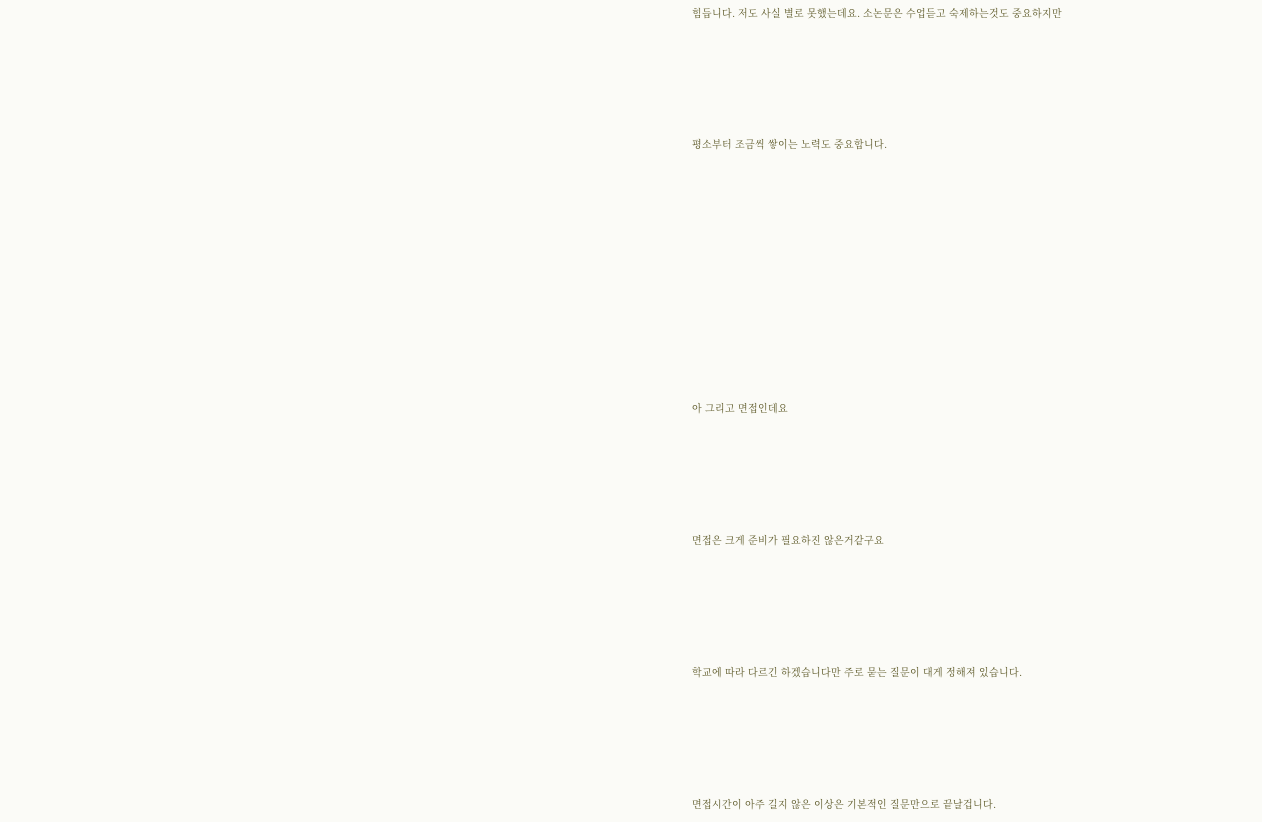힘듭니다. 저도 사실 별로 못했는데요. 소논문은 수업듣고 숙제하는것도 중요하지만





평소부터 조금씩 쌓이는 노력도 중요합니다.











아 그리고 면접인데요





면접은 크게 준비가 필요하진 않은거같구요





학교에 따라 다르긴 하겠습니다만 주로 묻는 질문이 대게 정해져 있습니다.





면접시간이 아주 길지 않은 이상은 기본적인 질문만으로 끝날겁니다.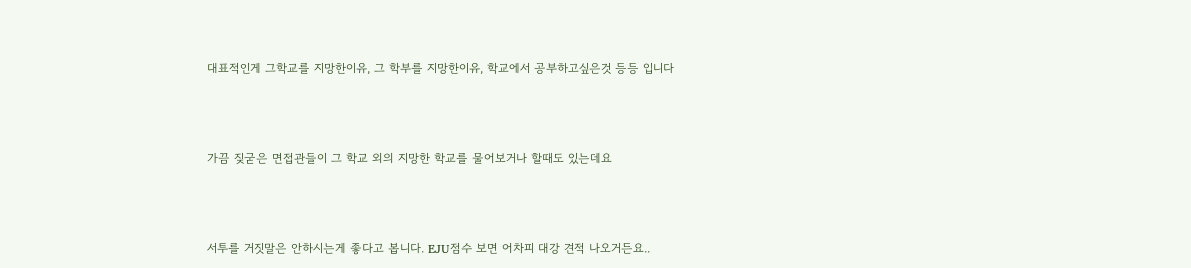대표적인게 그학교를 지망한이유, 그 학부를 지망한이유, 학교에서 공부하고싶은것 등등 입니다





가끔 짖굳은 면접관들이 그 학교 외의 지망한 학교를 물어보거나 할때도 있는데요





서투를 거짓말은 안하시는게 좋다고 봅니다. EJU점수 보면 어차피 대강 견적 나오거든요..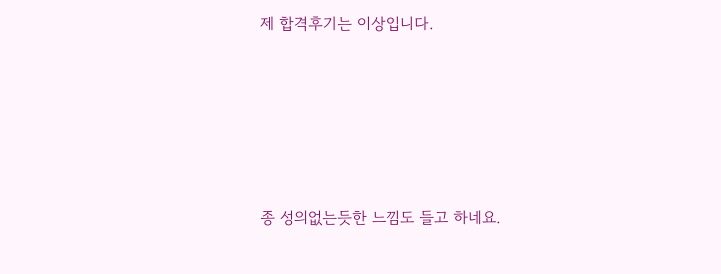제 합격후기는 이상입니다.





종 성의없는듯한 느낌도 들고 하네요.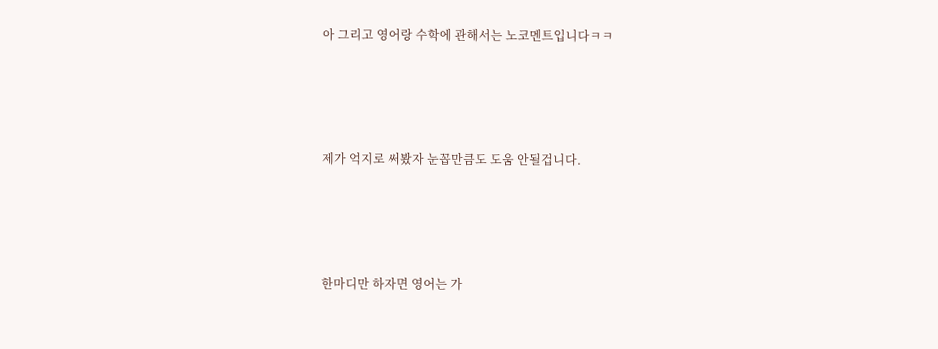아 그리고 영어랑 수학에 관해서는 노코멘트입니다ㅋㅋ





제가 억지로 써봤자 눈꼽만큼도 도움 안될겁니다.





한마디만 하자면 영어는 가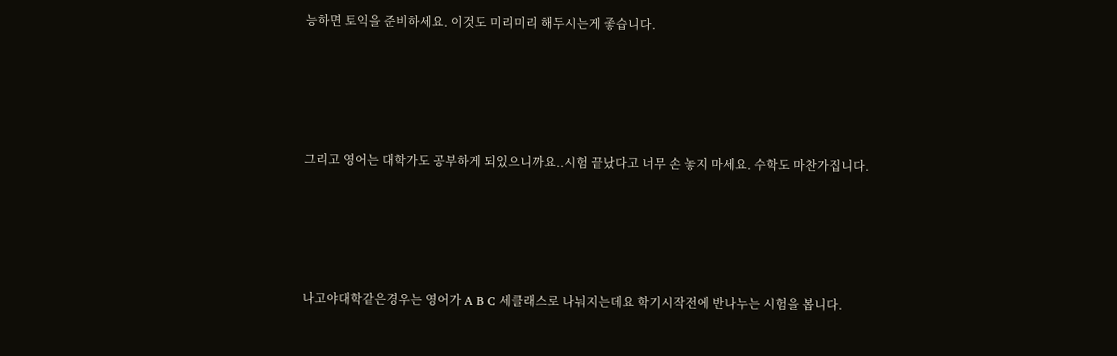능하면 토익을 준비하세요. 이것도 미리미리 해두시는게 좋습니다.





그리고 영어는 대학가도 공부하게 되있으니까요..시험 끝났다고 너무 손 놓지 마세요. 수학도 마찬가집니다.





나고야대학같은경우는 영어가 A B C 세클래스로 나눠지는데요 학기시작전에 반나누는 시험을 봅니다.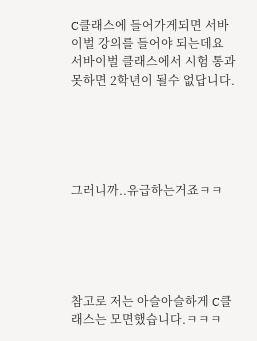C클래스에 들어가게되면 서바이벌 강의를 들어야 되는데요  서바이벌 클래스에서 시험 통과 못하면 2학년이 될수 없답니다.





그러니까..유급하는거죠ㅋㅋ





참고로 저는 아슬아슬하게 C클래스는 모면했습니다.ㅋㅋㅋ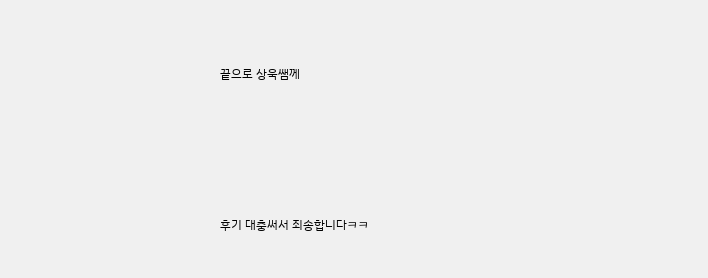끝으로 상욱쌤께








후기 대충써서 죄송합니다ㅋㅋ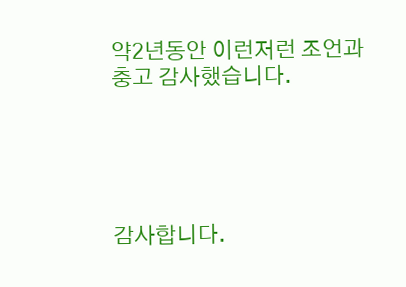약2년동안 이런저런 조언과 충고 감사했습니다.





감사합니다.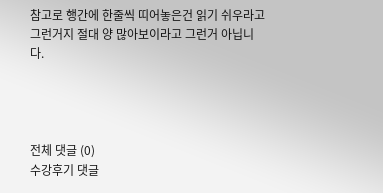참고로 행간에 한줄씩 띠어놓은건 읽기 쉬우라고 그런거지 절대 양 많아보이라고 그런거 아닙니다.




전체 댓글 (0)
수강후기 댓글